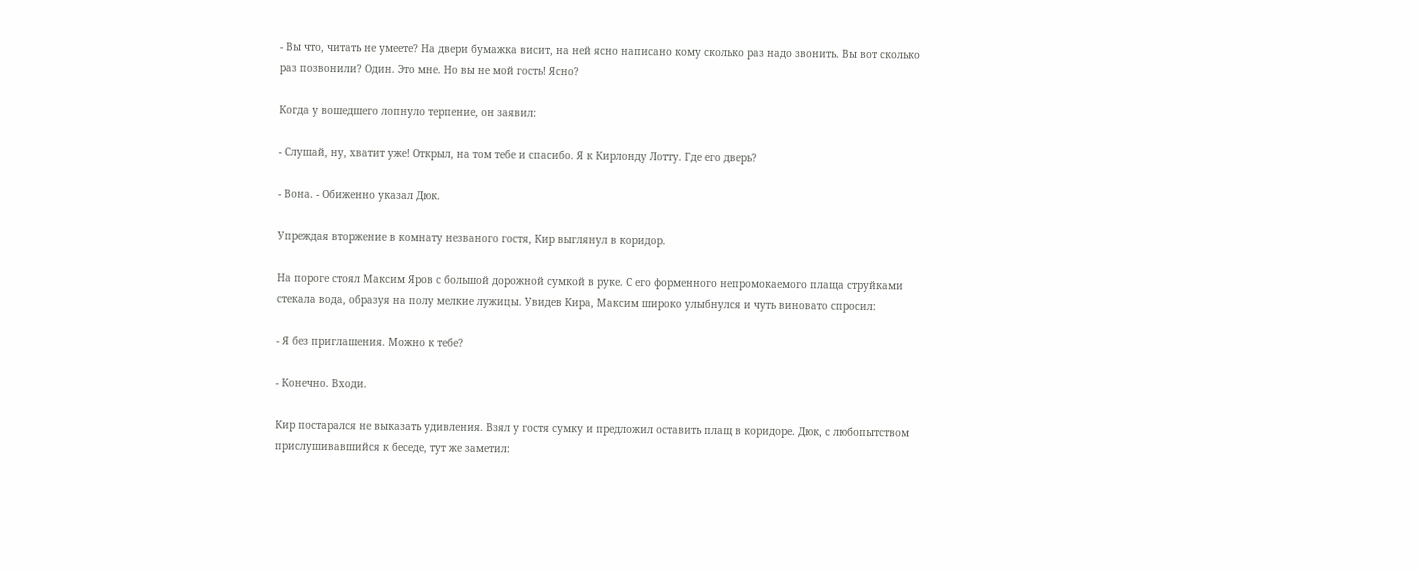- Вы что, читать не умеете? На двери бумажка висит, на ней ясно написано кому сколько раз надо звонить. Вы вот сколько раз позвонили? Один. Это мне. Но вы не мой гость! Ясно?

Когда у вошедшего лопнуло терпение, он заявил:

- Слушай, ну, хватит уже! Открыл, на том тебе и спасибо. Я к Кирлонду Лотту. Где его дверь?

- Вона. - Обиженно указал Дюк.

Упреждая вторжение в комнату незваного гостя, Кир выглянул в коридор.

На пороге стоял Максим Яров с большой дорожной сумкой в руке. С его форменного непромокаемого плаща струйками стекала вода, образуя на полу мелкие лужицы. Увидев Кира, Максим широко улыбнулся и чуть виновато спросил:

- Я без приглашения. Можно к тебе?

- Конечно. Входи.

Кир постарался не выказать удивления. Взял у гостя сумку и предложил оставить плащ в коридоре. Дюк, с любопытством прислушивавшийся к беседе, тут же заметил: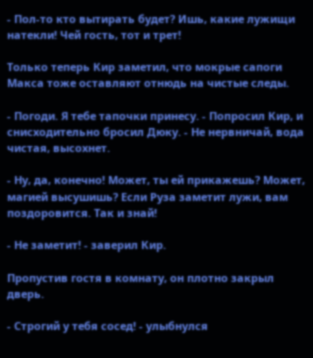- Пол-то кто вытирать будет? Ишь, какие лужищи натекли! Чей гость, тот и трет!

Только теперь Кир заметил, что мокрые сапоги Макса тоже оставляют отнюдь на чистые следы.

- Погоди. Я тебе тапочки принесу. - Попросил Кир, и снисходительно бросил Дюку. - Не нервничай, вода чистая, высохнет.

- Ну, да, конечно! Может, ты ей прикажешь? Может, магией высушишь? Если Руза заметит лужи, вам поздоровится. Так и знай!

- Не заметит! - заверил Кир.

Пропустив гостя в комнату, он плотно закрыл дверь.

- Строгий у тебя сосед! - улыбнулся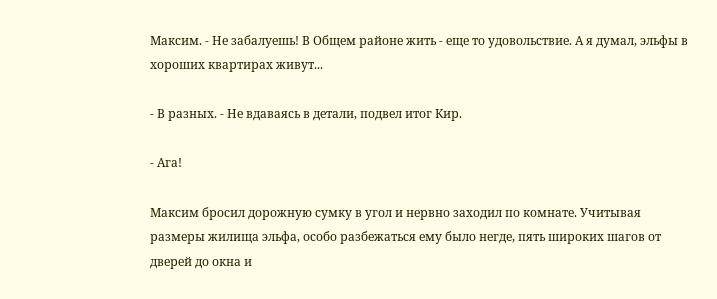Максим. - Не забалуешь! В Общем районе жить - еще то удовольствие. А я думал, эльфы в хороших квартирах живут...

- В разных. - Не вдаваясь в детали, подвел итог Кир.

- Ага!

Максим бросил дорожную сумку в угол и нервно заходил по комнате. Учитывая размеры жилища эльфа, особо разбежаться ему было негде, пять широких шагов от дверей до окна и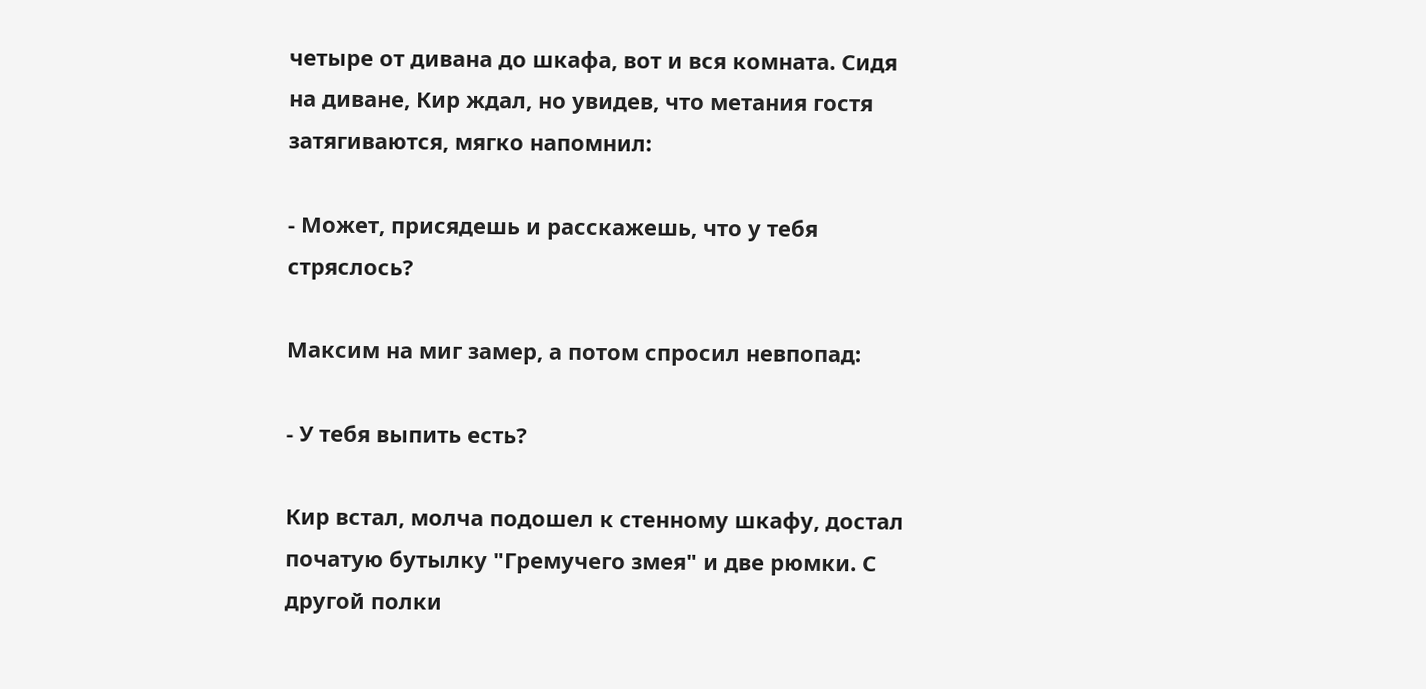четыре от дивана до шкафа, вот и вся комната. Сидя на диване, Кир ждал, но увидев, что метания гостя затягиваются, мягко напомнил:

- Может, присядешь и расскажешь, что у тебя стряслось?

Максим на миг замер, а потом спросил невпопад:

- У тебя выпить есть?

Кир встал, молча подошел к стенному шкафу, достал початую бутылку "Гремучего змея" и две рюмки. С другой полки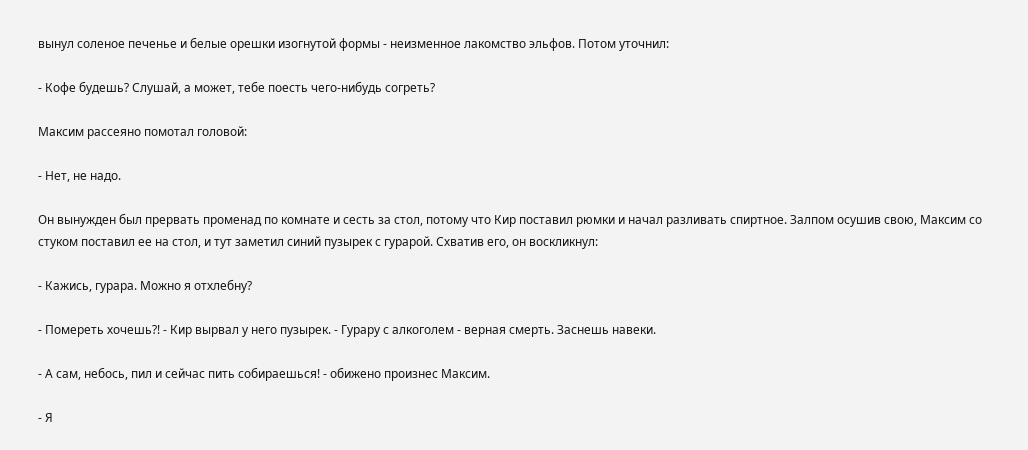вынул соленое печенье и белые орешки изогнутой формы - неизменное лакомство эльфов. Потом уточнил:

- Кофе будешь? Слушай, а может, тебе поесть чего-нибудь согреть?

Максим рассеяно помотал головой:

- Нет, не надо.

Он вынужден был прервать променад по комнате и сесть за стол, потому что Кир поставил рюмки и начал разливать спиртное. Залпом осушив свою, Максим со стуком поставил ее на стол, и тут заметил синий пузырек с гурарой. Схватив его, он воскликнул:

- Кажись, гурара. Можно я отхлебну?

- Помереть хочешь?! - Кир вырвал у него пузырек. - Гурару с алкоголем - верная смерть. Заснешь навеки.

- А сам, небось, пил и сейчас пить собираешься! - обижено произнес Максим.

- Я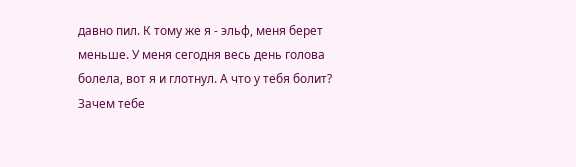давно пил. К тому же я - эльф, меня берет меньше. У меня сегодня весь день голова болела, вот я и глотнул. А что у тебя болит? Зачем тебе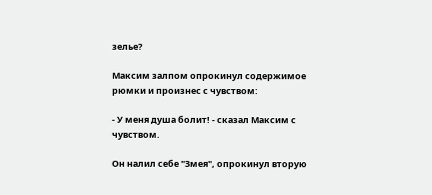зелье?

Максим залпом опрокинул содержимое рюмки и произнес с чувством:

- У меня душа болит! - сказал Максим с чувством.

Он налил себе "Змея", опрокинул вторую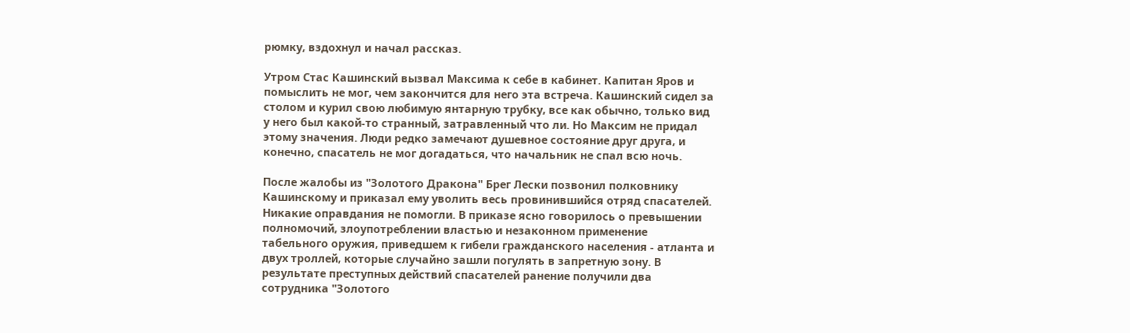рюмку, вздохнул и начал рассказ.

Утром Стас Кашинский вызвал Максима к себе в кабинет. Капитан Яров и помыслить не мог, чем закончится для него эта встреча. Кашинский сидел за столом и курил свою любимую янтарную трубку, все как обычно, только вид у него был какой-то странный, затравленный что ли. Но Максим не придал этому значения. Люди редко замечают душевное состояние друг друга, и конечно, спасатель не мог догадаться, что начальник не спал всю ночь.

После жалобы из "Золотого Дракона" Брег Лески позвонил полковнику Кашинскому и приказал ему уволить весь провинившийся отряд спасателей. Никакие оправдания не помогли. В приказе ясно говорилось о превышении полномочий, злоупотреблении властью и незаконном применение табельного оружия, приведшем к гибели гражданского населения - атланта и двух троллей, которые случайно зашли погулять в запретную зону. В результате преступных действий спасателей ранение получили два сотрудника "Золотого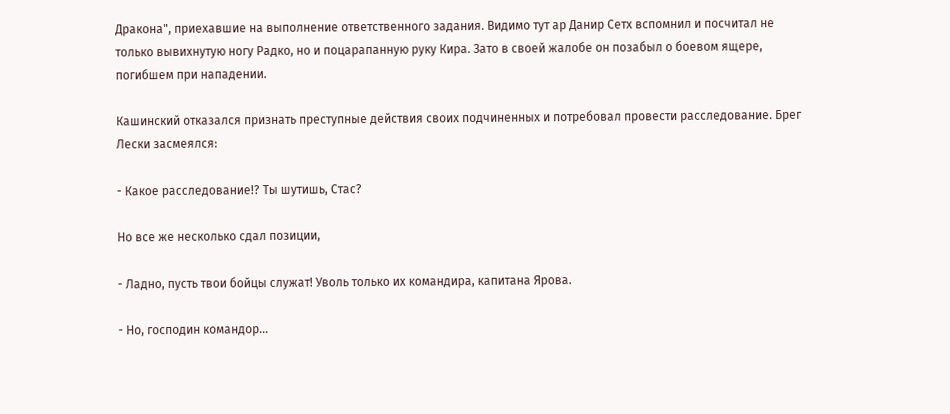Дракона", приехавшие на выполнение ответственного задания. Видимо тут ар Данир Сетх вспомнил и посчитал не только вывихнутую ногу Радко, но и поцарапанную руку Кира. Зато в своей жалобе он позабыл о боевом ящере, погибшем при нападении.

Кашинский отказался признать преступные действия своих подчиненных и потребовал провести расследование. Брег Лески засмеялся:

- Какое расследование!? Ты шутишь, Стас?

Но все же несколько сдал позиции,

- Ладно, пусть твои бойцы служат! Уволь только их командира, капитана Ярова.

- Но, господин командор...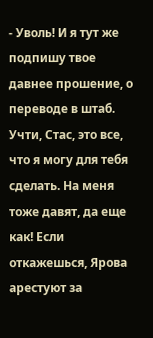- Уволь! И я тут же подпишу твое давнее прошение, о переводе в штаб. Учти, Стас, это все, что я могу для тебя сделать. На меня тоже давят, да еще как! Если откажешься, Ярова арестуют за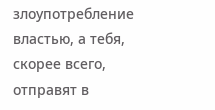злоупотребление властью, а тебя, скорее всего, отправят в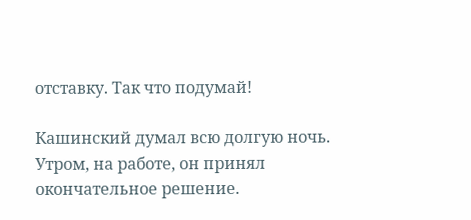отставку. Так что подумай!

Кашинский думал всю долгую ночь. Утром, на работе, он принял окончательное решение.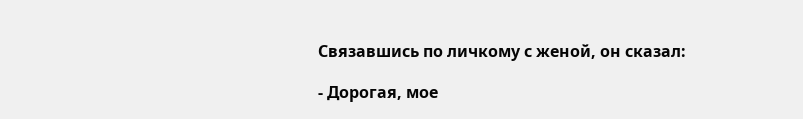Связавшись по личкому с женой, он сказал:

- Дорогая, мое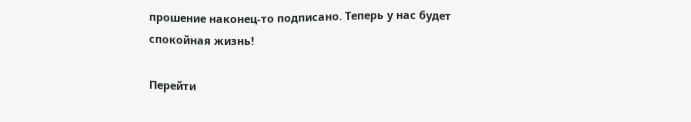прошение наконец-то подписано. Теперь у нас будет спокойная жизнь!

Перейти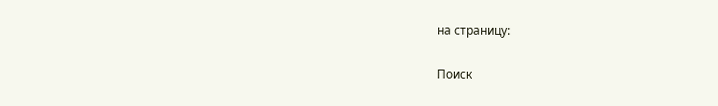на страницу:

Поиск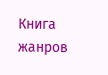Книга жанров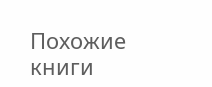Похожие книги